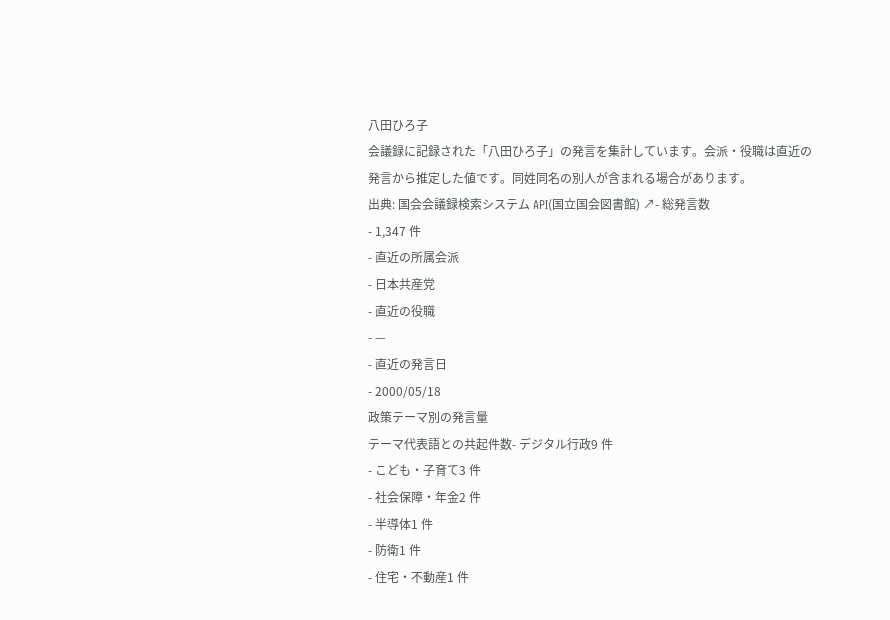八田ひろ子
会議録に記録された「八田ひろ子」の発言を集計しています。会派・役職は直近の発言から推定した値です。同姓同名の別人が含まれる場合があります。
出典: 国会会議録検索システム API(国立国会図書館) ↗- 総発言数
- 1,347 件
- 直近の所属会派
- 日本共産党
- 直近の役職
- —
- 直近の発言日
- 2000/05/18
政策テーマ別の発言量
テーマ代表語との共起件数- デジタル行政9 件
- こども・子育て3 件
- 社会保障・年金2 件
- 半導体1 件
- 防衛1 件
- 住宅・不動産1 件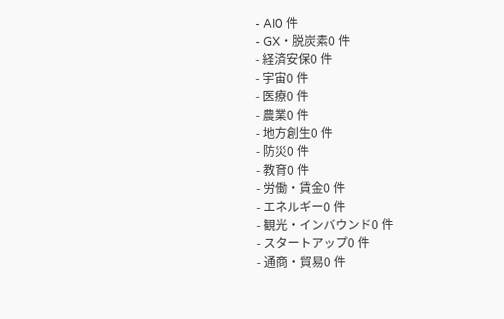- AI0 件
- GX・脱炭素0 件
- 経済安保0 件
- 宇宙0 件
- 医療0 件
- 農業0 件
- 地方創生0 件
- 防災0 件
- 教育0 件
- 労働・賃金0 件
- エネルギー0 件
- 観光・インバウンド0 件
- スタートアップ0 件
- 通商・貿易0 件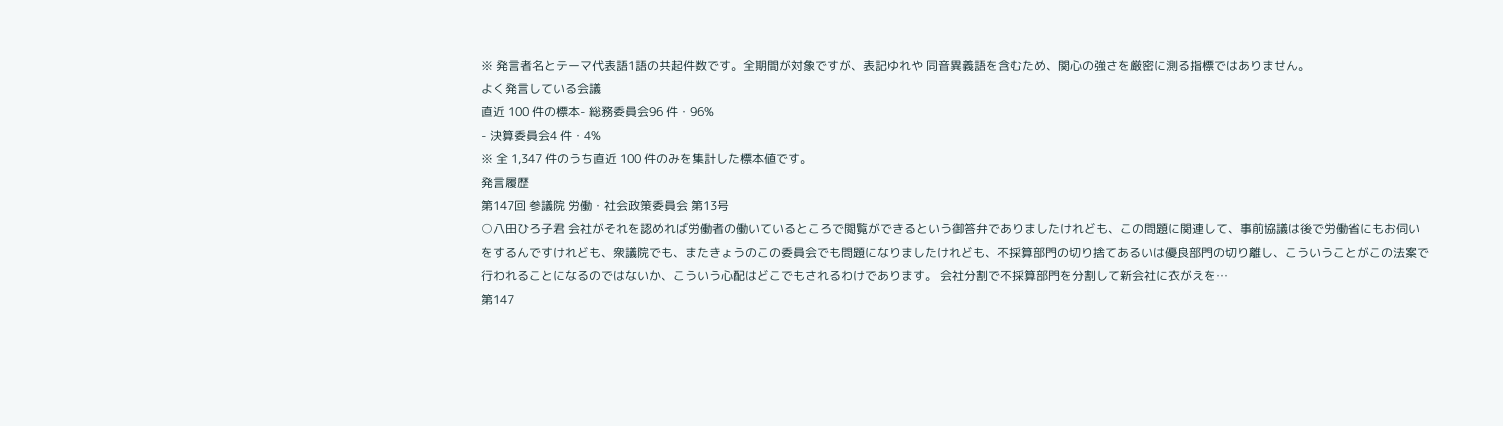※ 発言者名とテーマ代表語1語の共起件数です。全期間が対象ですが、表記ゆれや 同音異義語を含むため、関心の強さを厳密に測る指標ではありません。
よく発言している会議
直近 100 件の標本- 総務委員会96 件・96%
- 決算委員会4 件・4%
※ 全 1,347 件のうち直近 100 件のみを集計した標本値です。
発言履歴
第147回 参議院 労働・社会政策委員会 第13号
○八田ひろ子君 会社がそれを認めれば労働者の働いているところで閲覧ができるという御答弁でありましたけれども、この問題に関連して、事前協議は後で労働省にもお伺いをするんですけれども、衆議院でも、またきょうのこの委員会でも問題になりましたけれども、不採算部門の切り捨てあるいは優良部門の切り離し、こういうことがこの法案で行われることになるのではないか、こういう心配はどこでもされるわけであります。 会社分割で不採算部門を分割して新会社に衣がえを…
第147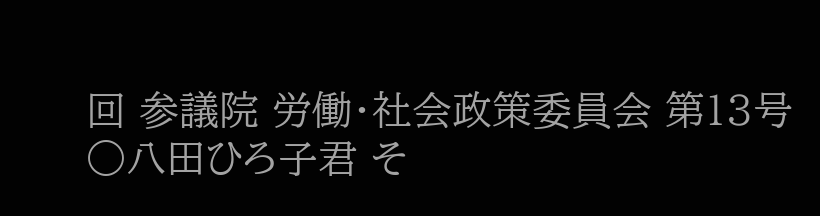回 参議院 労働・社会政策委員会 第13号
○八田ひろ子君 そ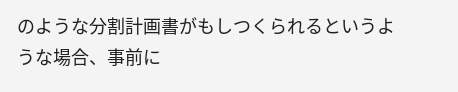のような分割計画書がもしつくられるというような場合、事前に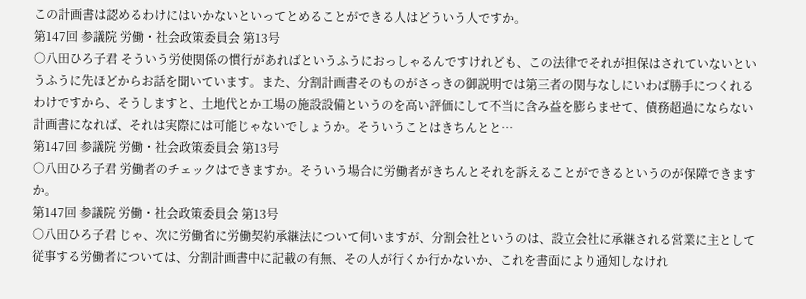この計画書は認めるわけにはいかないといってとめることができる人はどういう人ですか。
第147回 参議院 労働・社会政策委員会 第13号
○八田ひろ子君 そういう労使関係の慣行があればというふうにおっしゃるんですけれども、この法律でそれが担保はされていないというふうに先ほどからお話を聞いています。また、分割計画書そのものがさっきの御説明では第三者の関与なしにいわば勝手につくれるわけですから、そうしますと、土地代とか工場の施設設備というのを高い評価にして不当に含み益を膨らませて、債務超過にならない計画書になれば、それは実際には可能じゃないでしょうか。そういうことはきちんとと…
第147回 参議院 労働・社会政策委員会 第13号
○八田ひろ子君 労働者のチェックはできますか。そういう場合に労働者がきちんとそれを訴えることができるというのが保障できますか。
第147回 参議院 労働・社会政策委員会 第13号
○八田ひろ子君 じゃ、次に労働省に労働契約承継法について伺いますが、分割会社というのは、設立会社に承継される営業に主として従事する労働者については、分割計画書中に記載の有無、その人が行くか行かないか、これを書面により通知しなけれ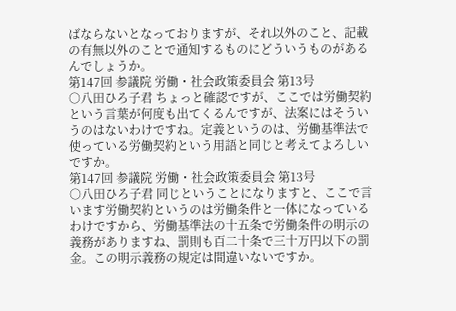ばならないとなっておりますが、それ以外のこと、記載の有無以外のことで通知するものにどういうものがあるんでしょうか。
第147回 参議院 労働・社会政策委員会 第13号
○八田ひろ子君 ちょっと確認ですが、ここでは労働契約という言葉が何度も出てくるんですが、法案にはそういうのはないわけですね。定義というのは、労働基準法で使っている労働契約という用語と同じと考えてよろしいですか。
第147回 参議院 労働・社会政策委員会 第13号
○八田ひろ子君 同じということになりますと、ここで言います労働契約というのは労働条件と一体になっているわけですから、労働基準法の十五条で労働条件の明示の義務がありますね、罰則も百二十条で三十万円以下の罰金。この明示義務の規定は間違いないですか。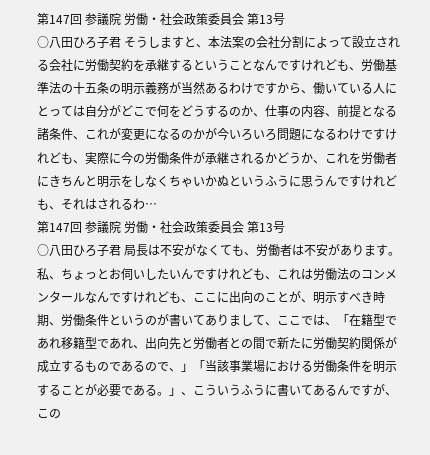第147回 参議院 労働・社会政策委員会 第13号
○八田ひろ子君 そうしますと、本法案の会社分割によって設立される会社に労働契約を承継するということなんですけれども、労働基準法の十五条の明示義務が当然あるわけですから、働いている人にとっては自分がどこで何をどうするのか、仕事の内容、前提となる諸条件、これが変更になるのかが今いろいろ問題になるわけですけれども、実際に今の労働条件が承継されるかどうか、これを労働者にきちんと明示をしなくちゃいかぬというふうに思うんですけれども、それはされるわ…
第147回 参議院 労働・社会政策委員会 第13号
○八田ひろ子君 局長は不安がなくても、労働者は不安があります。 私、ちょっとお伺いしたいんですけれども、これは労働法のコンメンタールなんですけれども、ここに出向のことが、明示すべき時期、労働条件というのが書いてありまして、ここでは、「在籍型であれ移籍型であれ、出向先と労働者との間で新たに労働契約関係が成立するものであるので、」「当該事業場における労働条件を明示することが必要である。」、こういうふうに書いてあるんですが、この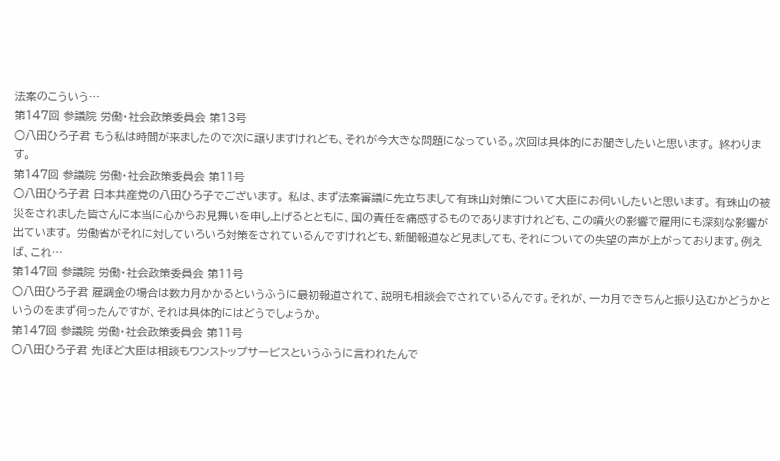法案のこういう…
第147回 参議院 労働・社会政策委員会 第13号
○八田ひろ子君 もう私は時間が来ましたので次に譲りますけれども、それが今大きな問題になっている。次回は具体的にお聞きしたいと思います。 終わります。
第147回 参議院 労働・社会政策委員会 第11号
○八田ひろ子君 日本共産党の八田ひろ子でございます。 私は、まず法案審議に先立ちまして有珠山対策について大臣にお伺いしたいと思います。 有珠山の被災をされました皆さんに本当に心からお見舞いを申し上げるとともに、国の責任を痛感するものでありますけれども、この噴火の影響で雇用にも深刻な影響が出ています。 労働省がそれに対していろいろ対策をされているんですけれども、新聞報道など見ましても、それについての失望の声が上がっております。例えば、これ…
第147回 参議院 労働・社会政策委員会 第11号
○八田ひろ子君 雇調金の場合は数カ月かかるというふうに最初報道されて、説明も相談会でされているんです。それが、一カ月できちんと振り込むかどうかというのをまず伺ったんですが、それは具体的にはどうでしょうか。
第147回 参議院 労働・社会政策委員会 第11号
○八田ひろ子君 先ほど大臣は相談もワンストップサービスというふうに言われたんで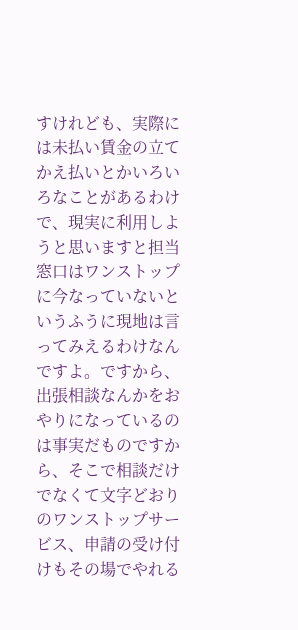すけれども、実際には未払い賃金の立てかえ払いとかいろいろなことがあるわけで、現実に利用しようと思いますと担当窓口はワンストップに今なっていないというふうに現地は言ってみえるわけなんですよ。ですから、出張相談なんかをおやりになっているのは事実だものですから、そこで相談だけでなくて文字どおりのワンストップサービス、申請の受け付けもその場でやれる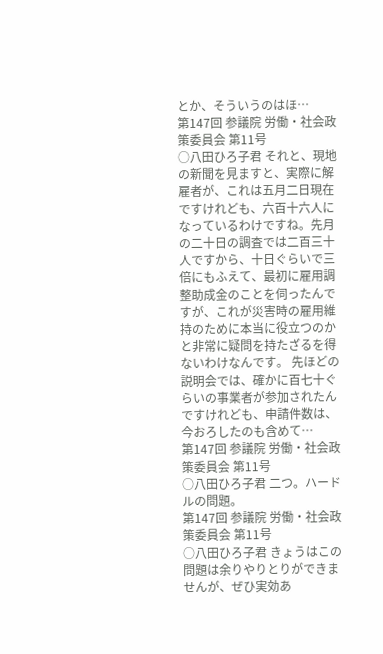とか、そういうのはほ…
第147回 参議院 労働・社会政策委員会 第11号
○八田ひろ子君 それと、現地の新聞を見ますと、実際に解雇者が、これは五月二日現在ですけれども、六百十六人になっているわけですね。先月の二十日の調査では二百三十人ですから、十日ぐらいで三倍にもふえて、最初に雇用調整助成金のことを伺ったんですが、これが災害時の雇用維持のために本当に役立つのかと非常に疑問を持たざるを得ないわけなんです。 先ほどの説明会では、確かに百七十ぐらいの事業者が参加されたんですけれども、申請件数は、今おろしたのも含めて…
第147回 参議院 労働・社会政策委員会 第11号
○八田ひろ子君 二つ。ハードルの問題。
第147回 参議院 労働・社会政策委員会 第11号
○八田ひろ子君 きょうはこの問題は余りやりとりができませんが、ぜひ実効あ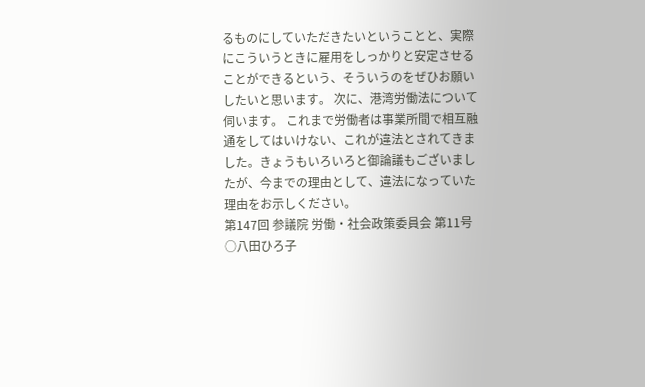るものにしていただきたいということと、実際にこういうときに雇用をしっかりと安定させることができるという、そういうのをぜひお願いしたいと思います。 次に、港湾労働法について伺います。 これまで労働者は事業所間で相互融通をしてはいけない、これが違法とされてきました。きょうもいろいろと御論議もございましたが、今までの理由として、違法になっていた理由をお示しください。
第147回 参議院 労働・社会政策委員会 第11号
○八田ひろ子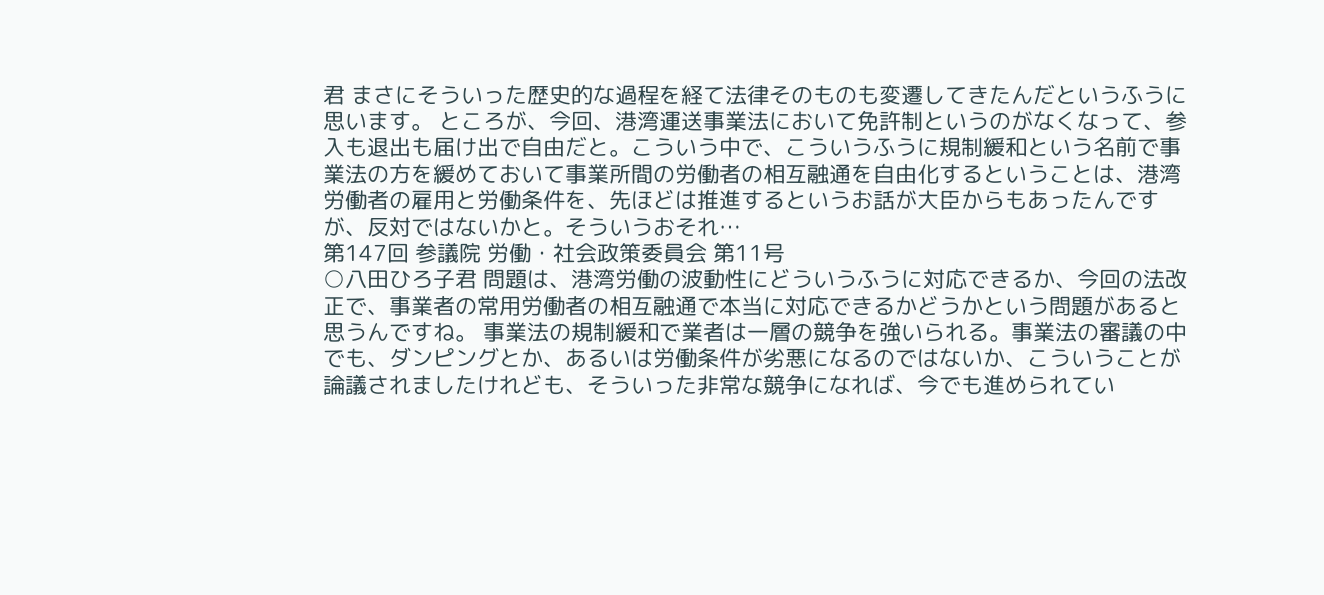君 まさにそういった歴史的な過程を経て法律そのものも変遷してきたんだというふうに思います。 ところが、今回、港湾運送事業法において免許制というのがなくなって、参入も退出も届け出で自由だと。こういう中で、こういうふうに規制緩和という名前で事業法の方を緩めておいて事業所間の労働者の相互融通を自由化するということは、港湾労働者の雇用と労働条件を、先ほどは推進するというお話が大臣からもあったんですが、反対ではないかと。そういうおそれ…
第147回 参議院 労働・社会政策委員会 第11号
○八田ひろ子君 問題は、港湾労働の波動性にどういうふうに対応できるか、今回の法改正で、事業者の常用労働者の相互融通で本当に対応できるかどうかという問題があると思うんですね。 事業法の規制緩和で業者は一層の競争を強いられる。事業法の審議の中でも、ダンピングとか、あるいは労働条件が劣悪になるのではないか、こういうことが論議されましたけれども、そういった非常な競争になれば、今でも進められてい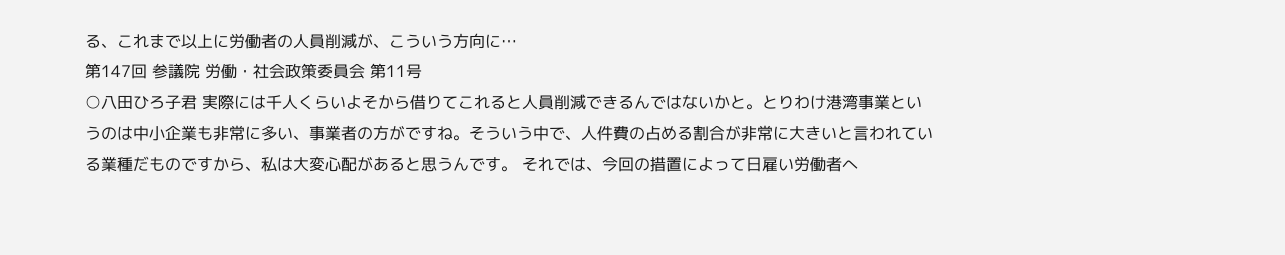る、これまで以上に労働者の人員削減が、こういう方向に…
第147回 参議院 労働・社会政策委員会 第11号
○八田ひろ子君 実際には千人くらいよそから借りてこれると人員削減できるんではないかと。とりわけ港湾事業というのは中小企業も非常に多い、事業者の方がですね。そういう中で、人件費の占める割合が非常に大きいと言われている業種だものですから、私は大変心配があると思うんです。 それでは、今回の措置によって日雇い労働者へ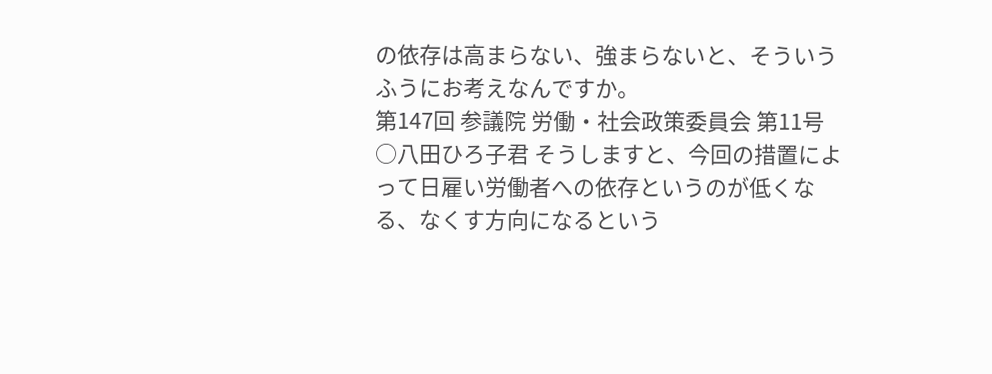の依存は高まらない、強まらないと、そういうふうにお考えなんですか。
第147回 参議院 労働・社会政策委員会 第11号
○八田ひろ子君 そうしますと、今回の措置によって日雇い労働者への依存というのが低くなる、なくす方向になるという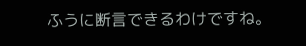ふうに断言できるわけですね。